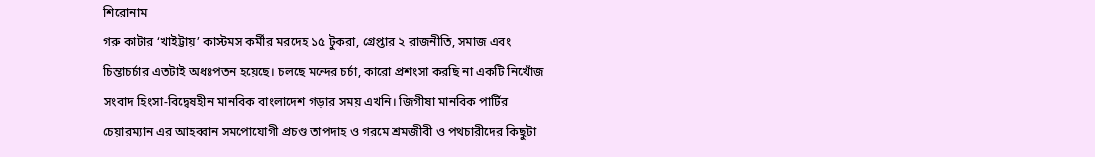শিরোনাম
গরু কাটার ‘খাইট্টায়’ কাস্টমস কর্মীর মরদেহ ১৫ টুকরা, গ্রেপ্তার ২ রাজনীতি, সমাজ এবং চিন্তাচর্চার এতটাই অধঃপতন হয়েছে। চলছে মন্দের চর্চা, কারো প্রশংসা করছি না একটি নিখোঁজ সংবাদ হিংসা-বিদ্বেষহীন মানবিক বাংলাদেশ গড়ার সময় এখনি। জিগীষা মানবিক পার্টির চেয়ারম্যান এর আহব্বান সমপোযোগী প্রচণ্ড তাপদাহ ও গরমে শ্রমজীবী ও পথচারীদের কিছুটা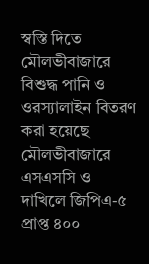স্বস্তি দিতে মৌলভীবাজারে বিশুদ্ধ পানি ও ওরস্যালাইন বিতরণ করা হয়েছে মৌলভীবাজারে এসএসসি ও দাখিলে জিপিএ-৫ প্রাপ্ত ৪০০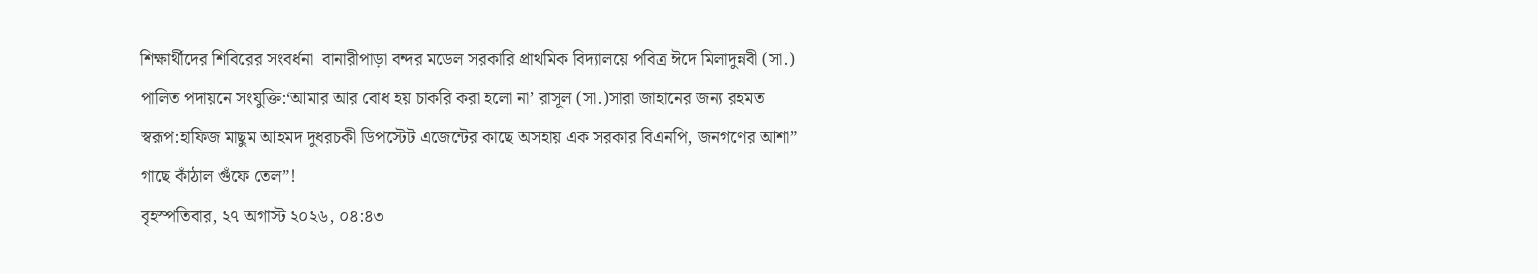শিক্ষার্থীদের শিবিরের সংবর্ধনা  বানারীপাড়া বন্দর মডেল সরকারি প্রাথমিক বিদ্যালয়ে পবিত্র ঈদে মিলাদুন্নবী (সা.) পালিত পদায়নে সংযুক্তি:‘আমার আর বোধ হয় চাকরি করা হলো না’ রাসূল (সা.)সারা জাহানের জন্য রহমত স্বরূপ:হাফিজ মাছুম আহমদ দুধরচকী ডিপস্টেট এজেন্টের কাছে অসহায় এক সরকার বিএনপি, জনগণের আশা” গাছে কাঁঠাল গুঁফে তেল”!
বৃহস্পতিবার, ২৭ অগাস্ট ২০২৬, ০৪:৪৩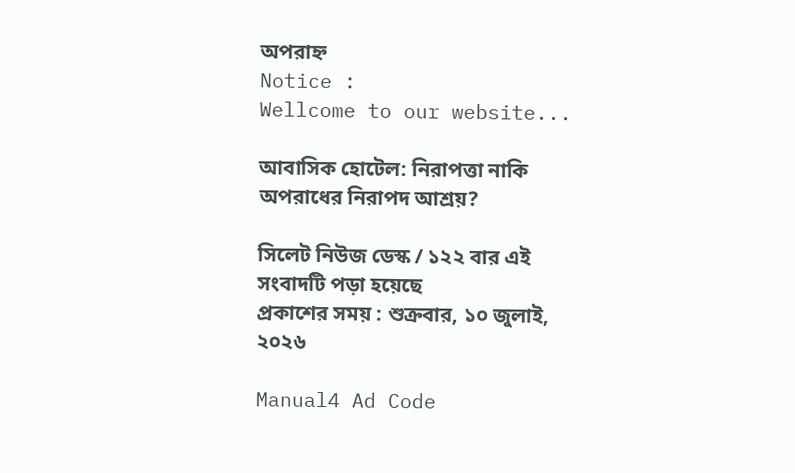অপরাহ্ন
Notice :
Wellcome to our website...

আবাসিক হোটেল: নিরাপত্তা নাকি অপরাধের নিরাপদ আশ্রয়?

সিলেট নিউজ ডেস্ক / ১২২ বার এই সংবাদটি পড়া হয়েছে
প্রকাশের সময় : শুক্রবার, ১০ জুলাই, ২০২৬

Manual4 Ad Code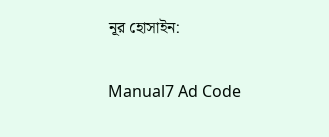নূর হোসাইন:

Manual7 Ad Code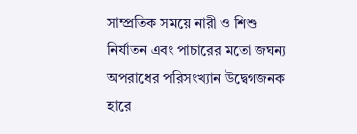সাম্প্রতিক সময়ে নারী ও শিশু নির্যাতন এবং পাচারের মতো জঘন্য অপরাধের পরিসংখ্যান উদ্বেগজনক হারে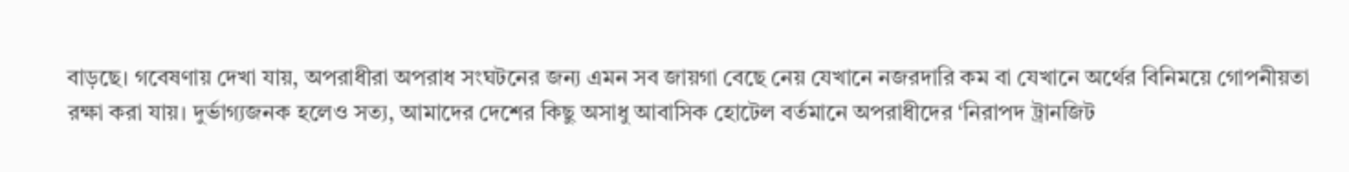বাড়ছে। গবেষণায় দেখা যায়, অপরাধীরা অপরাধ সংঘটনের জন্য এমন সব জায়গা বেছে নেয় যেখানে নজরদারি কম বা যেখানে অর্থের বিনিময়ে গোপনীয়তা রক্ষা করা যায়। দুর্ভাগ্যজনক হলেও সত্য, আমাদের দেশের কিছু অসাধু আবাসিক হোটেল বর্তমানে অপরাধীদের ‘নিরাপদ ট্রানজিট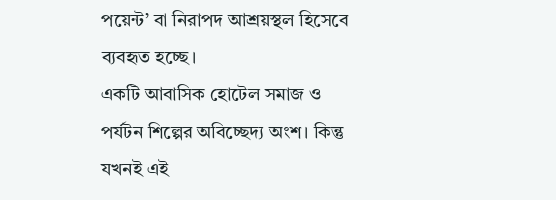পয়েন্ট’ বা নিরাপদ আশ্রয়স্থল হিসেবে ব্যবহৃত হচ্ছে।
একটি আবাসিক হোটেল সমাজ ও পর্যটন শিল্পের অবিচ্ছেদ্য অংশ। কিন্তু যখনই এই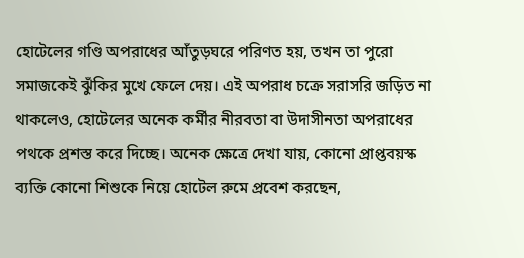হোটেলের গণ্ডি অপরাধের আঁতুড়ঘরে পরিণত হয়, তখন তা পুরো সমাজকেই ঝুঁকির মুখে ফেলে দেয়। এই অপরাধ চক্রে সরাসরি জড়িত না থাকলেও, হোটেলের অনেক কর্মীর নীরবতা বা উদাসীনতা অপরাধের পথকে প্রশস্ত করে দিচ্ছে। অনেক ক্ষেত্রে দেখা যায়, কোনো প্রাপ্তবয়স্ক ব্যক্তি কোনো শিশুকে নিয়ে হোটেল রুমে প্রবেশ করছেন,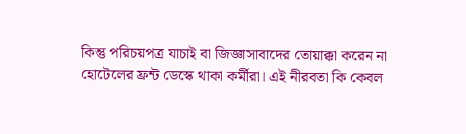কিন্তু পরিচয়পত্র যাচাই বা জিজ্ঞাসাবাদের তোয়াক্কা করেন না হোটেলের ফ্রন্ট ডেস্কে থাকা কর্মীরা। এই নীরবতা কি কেবল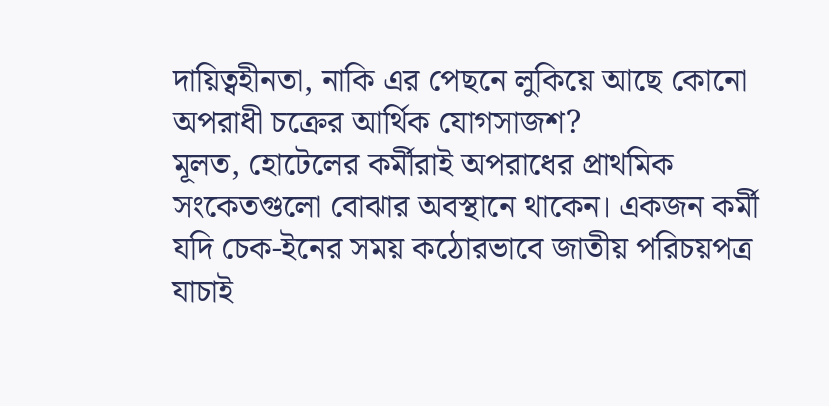দায়িত্বহীনতা, নাকি এর পেছনে লুকিয়ে আছে কোনো অপরাধী চক্রের আর্থিক যোগসাজশ?
মূলত, হোটেলের কর্মীরাই অপরাধের প্রাথমিক সংকেতগুলো বোঝার অবস্থানে থাকেন। একজন কর্মী যদি চেক-ইনের সময় কঠোরভাবে জাতীয় পরিচয়পত্র যাচাই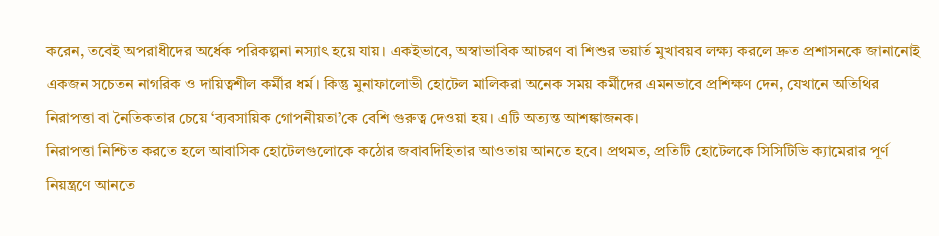করেন, তবেই অপরাধীদের অর্ধেক পরিকল্পনা নস্যাৎ হয়ে যায়। একইভাবে, অস্বাভাবিক আচরণ বা শিশুর ভয়ার্ত মুখাবয়ব লক্ষ্য করলে দ্রুত প্রশাসনকে জানানোই একজন সচেতন নাগরিক ও দায়িত্বশীল কর্মীর ধর্ম। কিন্তু মুনাফালোভী হোটেল মালিকরা অনেক সময় কর্মীদের এমনভাবে প্রশিক্ষণ দেন, যেখানে অতিথির নিরাপত্তা বা নৈতিকতার চেয়ে ‘ব্যবসায়িক গোপনীয়তা’কে বেশি গুরুত্ব দেওয়া হয়। এটি অত্যন্ত আশঙ্কাজনক।
নিরাপত্তা নিশ্চিত করতে হলে আবাসিক হোটেলগুলোকে কঠোর জবাবদিহিতার আওতায় আনতে হবে। প্রথমত, প্রতিটি হোটেলকে সিসিটিভি ক্যামেরার পূর্ণ নিয়ন্ত্রণে আনতে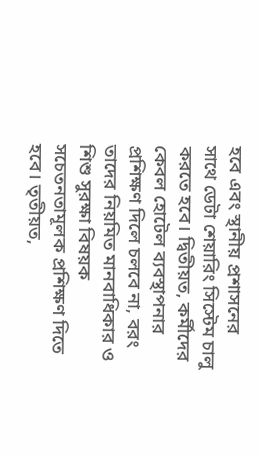হবে এবং স্থানীয় প্রশাসনের সাথে ডেটা শেয়ারিং সিস্টেম চালু করতে হবে। দ্বিতীয়ত, কর্মীদের কেবল হোটেল ব্যবস্থাপনার প্রশিক্ষণ দিলে চলবে না, বরং তাদের নিয়মিত মানবাধিকার ও শিশু সুরক্ষা বিষয়ক সচেতনতামূলক প্রশিক্ষণ দিতে হবে। তৃতীয়ত,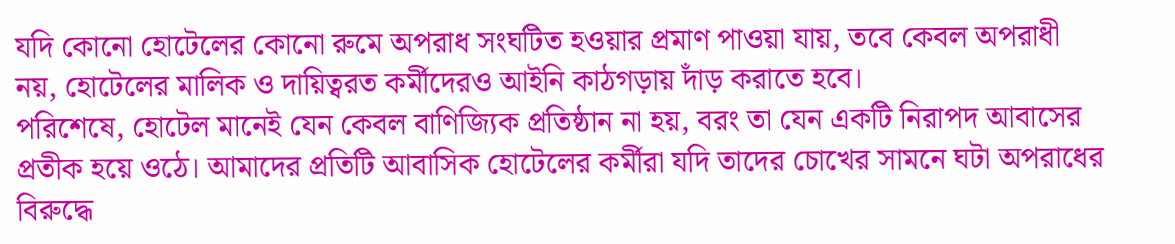যদি কোনো হোটেলের কোনো রুমে অপরাধ সংঘটিত হওয়ার প্রমাণ পাওয়া যায়, তবে কেবল অপরাধী নয়, হোটেলের মালিক ও দায়িত্বরত কর্মীদেরও আইনি কাঠগড়ায় দাঁড় করাতে হবে।
পরিশেষে, হোটেল মানেই যেন কেবল বাণিজ্যিক প্রতিষ্ঠান না হয়, বরং তা যেন একটি নিরাপদ আবাসের প্রতীক হয়ে ওঠে। আমাদের প্রতিটি আবাসিক হোটেলের কর্মীরা যদি তাদের চোখের সামনে ঘটা অপরাধের বিরুদ্ধে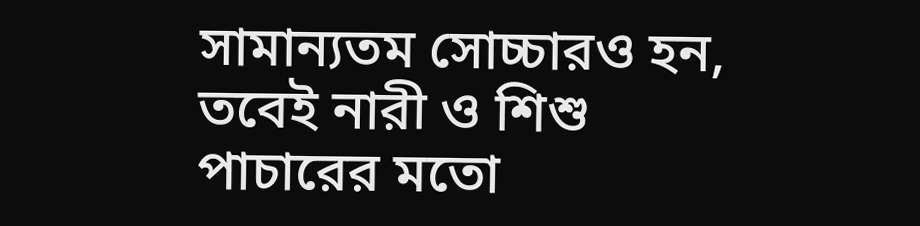সামান্যতম সোচ্চারও হন, তবেই নারী ও শিশু পাচারের মতো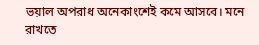ভয়াল অপরাধ অনেকাংশেই কমে আসবে। মনে রাখতে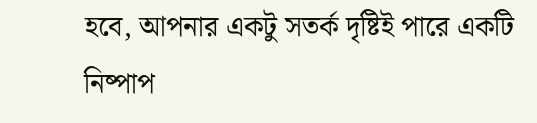হবে, আপনার একটু সতর্ক দৃষ্টিই পারে একটি নিষ্পাপ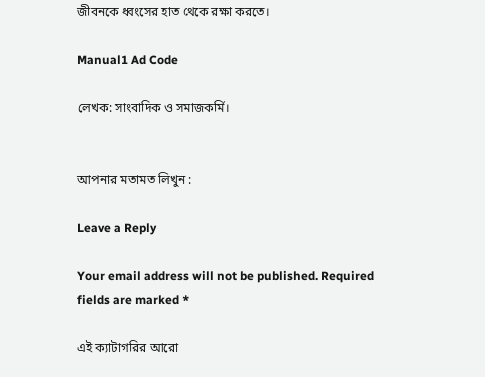জীবনকে ধ্বংসের হাত থেকে রক্ষা করতে।

Manual1 Ad Code

লেখক: সাংবাদিক ও সমাজকর্মি।


আপনার মতামত লিখুন :

Leave a Reply

Your email address will not be published. Required fields are marked *

এই ক্যাটাগরির আরো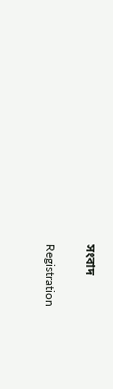সংবাদ

Registration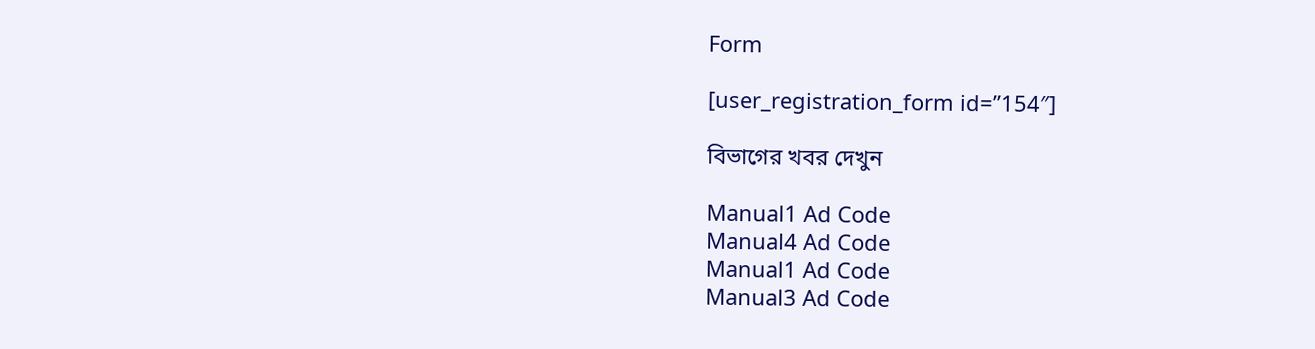Form

[user_registration_form id=”154″]

বিভাগের খবর দেখুন

Manual1 Ad Code
Manual4 Ad Code
Manual1 Ad Code
Manual3 Ad Code